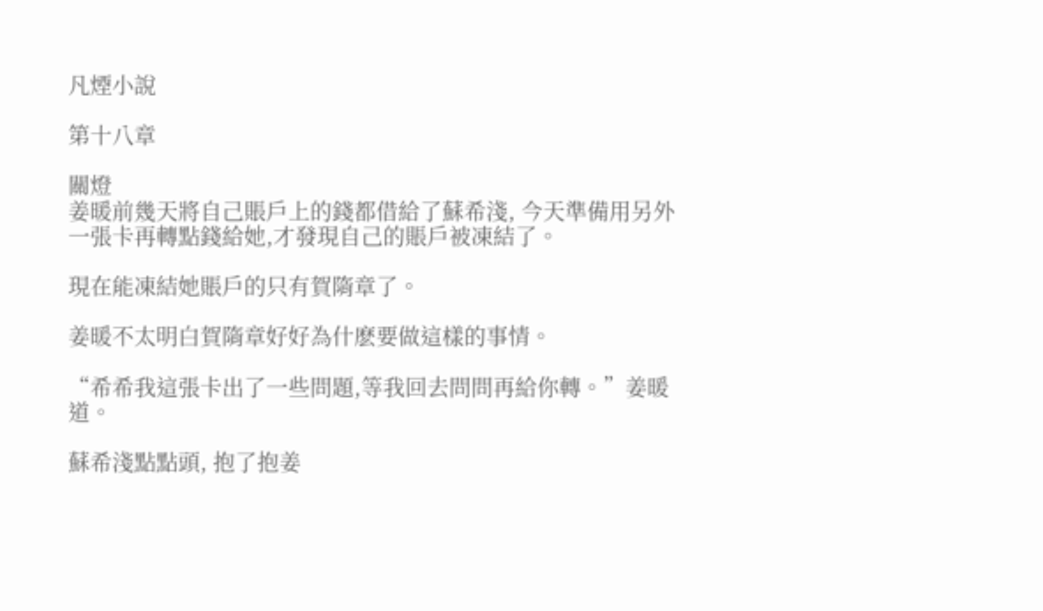凡煙小說

第十八章

關燈
姜暖前幾天將自己賬戶上的錢都借給了蘇希淺, 今天準備用另外一張卡再轉點錢給她,才發現自己的賬戶被凍結了。

現在能凍結她賬戶的只有賀隋章了。

姜暖不太明白賀隋章好好為什麽要做這樣的事情。

“希希我這張卡出了一些問題,等我回去問問再給你轉。”姜暖道。

蘇希淺點點頭, 抱了抱姜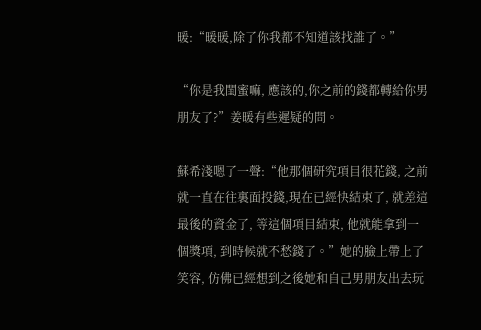暖:“暖暖,除了你我都不知道該找誰了。”

“你是我閨蜜嘛, 應該的,你之前的錢都轉給你男朋友了?”姜暖有些遲疑的問。

蘇希淺嗯了一聲:“他那個研究項目很花錢, 之前就一直在往裏面投錢,現在已經快結束了, 就差這最後的資金了, 等這個項目結束, 他就能拿到一個獎項, 到時候就不愁錢了。”她的臉上帶上了笑容, 仿佛已經想到之後她和自己男朋友出去玩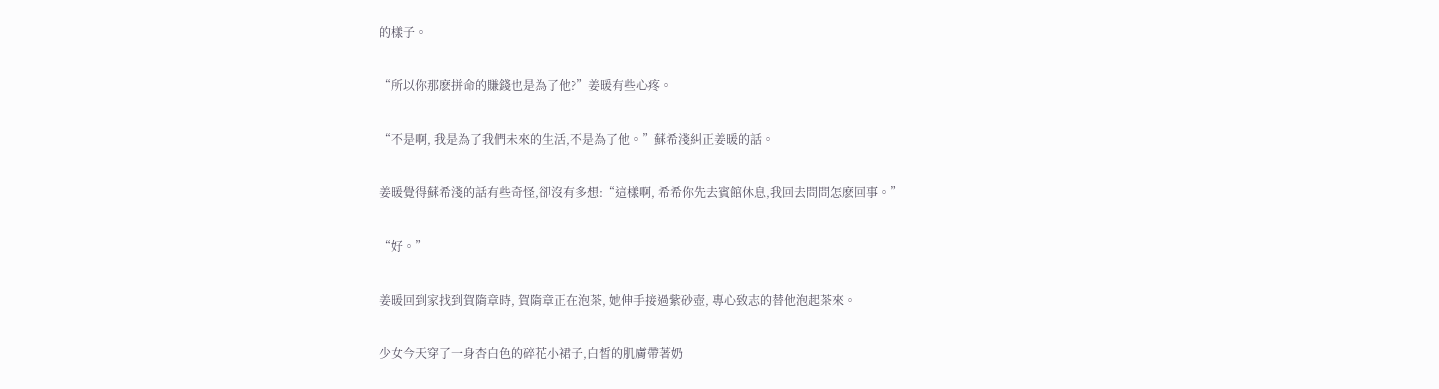的樣子。

“所以你那麽拼命的賺錢也是為了他?”姜暖有些心疼。

“不是啊, 我是為了我們未來的生活,不是為了他。”蘇希淺糾正姜暖的話。

姜暖覺得蘇希淺的話有些奇怪,卻沒有多想:“這樣啊, 希希你先去賓館休息,我回去問問怎麽回事。”

“好。”

姜暖回到家找到賀隋章時, 賀隋章正在泡茶, 她伸手接過紫砂壺, 專心致志的替他泡起茶來。

少女今天穿了一身杏白色的碎花小裙子,白皙的肌膚帶著奶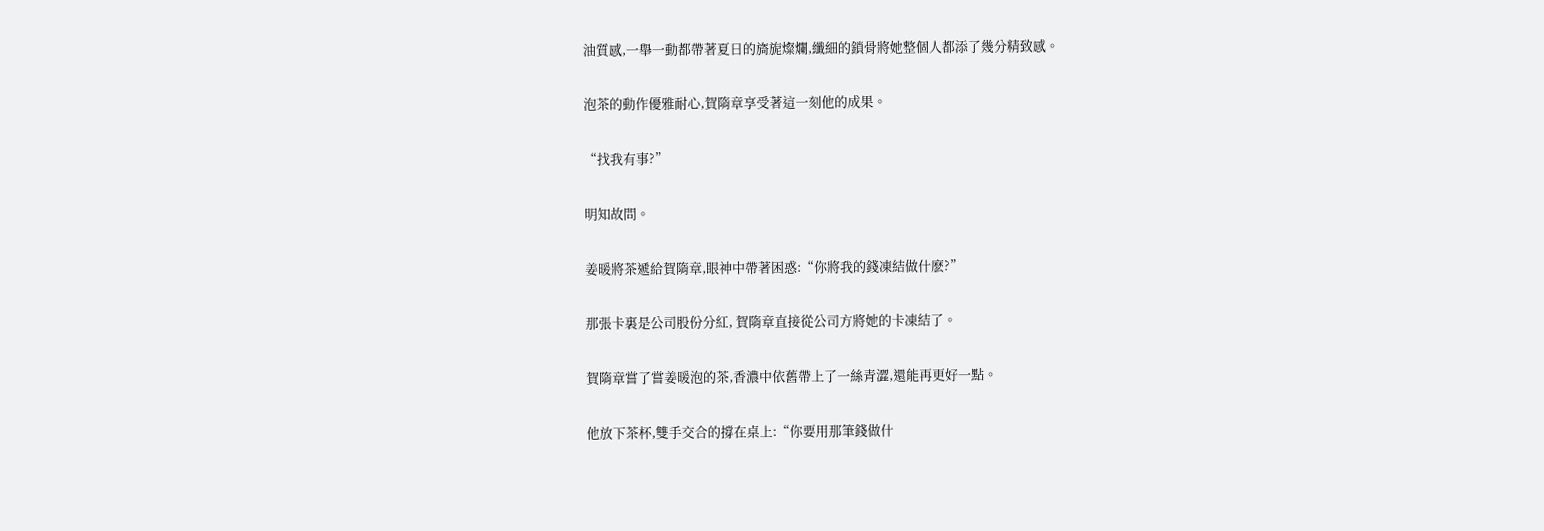油質感,一舉一動都帶著夏日的旖旎燦爛,纖細的鎖骨將她整個人都添了幾分精致感。

泡茶的動作優雅耐心,賀隋章享受著這一刻他的成果。

“找我有事?”

明知故問。

姜暖將茶遞給賀隋章,眼神中帶著困惑:“你將我的錢凍結做什麽?”

那張卡裏是公司股份分紅, 賀隋章直接從公司方將她的卡凍結了。

賀隋章嘗了嘗姜暖泡的茶,香濃中依舊帶上了一絲青澀,還能再更好一點。

他放下茶杯,雙手交合的撐在桌上:“你要用那筆錢做什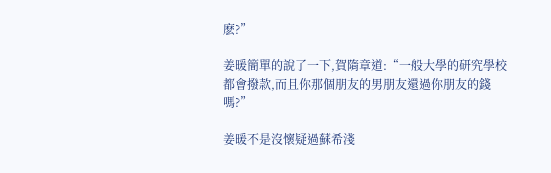麽?”

姜暖簡單的說了一下,賀隋章道:“一般大學的研究學校都會撥款,而且你那個朋友的男朋友還過你朋友的錢嗎?”

姜暖不是沒懷疑過蘇希淺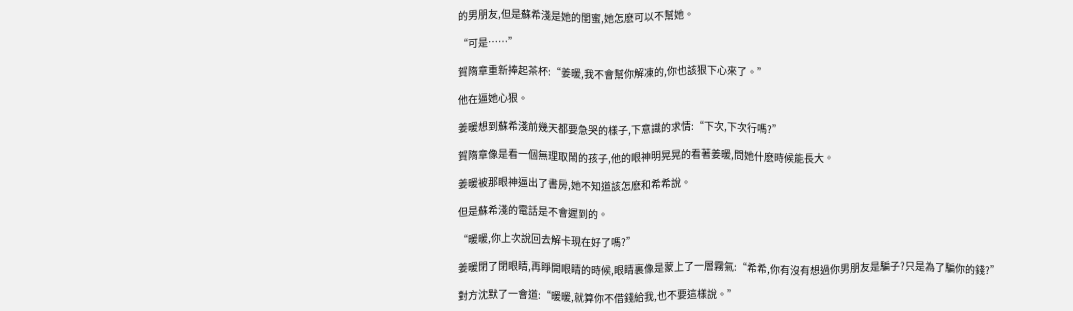的男朋友,但是蘇希淺是她的閨蜜,她怎麽可以不幫她。

“可是……”

賀隋章重新捧起茶杯:“姜暖,我不會幫你解凍的,你也該狠下心來了。”

他在逼她心狠。

姜暖想到蘇希淺前幾天都要急哭的樣子,下意識的求情:“下次,下次行嗎?”

賀隋章像是看一個無理取鬧的孩子,他的眼神明晃晃的看著姜暖,問她什麽時候能長大。

姜暖被那眼神逼出了書房,她不知道該怎麽和希希說。

但是蘇希淺的電話是不會遲到的。

“暖暖,你上次說回去解卡現在好了嗎?”

姜暖閉了閉眼睛,再睜開眼睛的時候,眼睛裏像是蒙上了一層霧氣:“希希,你有沒有想過你男朋友是騙子?只是為了騙你的錢?”

對方沈默了一會道:“暖暖,就算你不借錢給我,也不要這樣說。”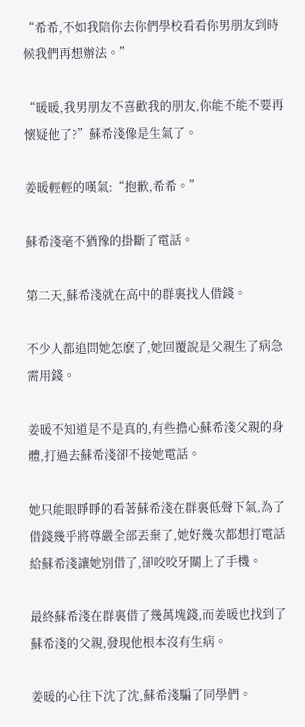“希希,不如我陪你去你們學校看看你男朋友到時候我們再想辦法。”

“暖暖,我男朋友不喜歡我的朋友,你能不能不要再懷疑他了?”蘇希淺像是生氣了。

姜暖輕輕的嘆氣:“抱歉,希希。”

蘇希淺毫不猶豫的掛斷了電話。

第二天,蘇希淺就在高中的群裏找人借錢。

不少人都追問她怎麽了,她回覆說是父親生了病急需用錢。

姜暖不知道是不是真的,有些擔心蘇希淺父親的身體,打過去蘇希淺卻不接她電話。

她只能眼睜睜的看著蘇希淺在群裏低聲下氣,為了借錢幾乎將尊嚴全部丟棄了,她好幾次都想打電話給蘇希淺讓她別借了,卻咬咬牙關上了手機。

最終蘇希淺在群裏借了幾萬塊錢,而姜暖也找到了蘇希淺的父親,發現他根本沒有生病。

姜暖的心往下沈了沈,蘇希淺騙了同學們。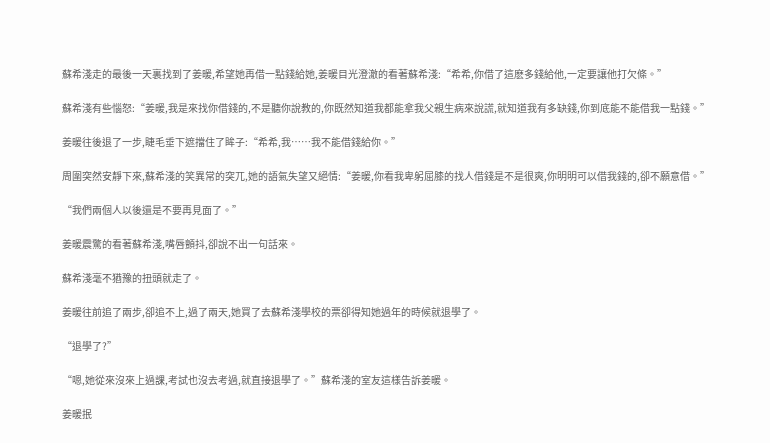蘇希淺走的最後一天裏找到了姜暖,希望她再借一點錢給她,姜暖目光澄澈的看著蘇希淺:“希希,你借了這麽多錢給他,一定要讓他打欠條。”

蘇希淺有些惱怒:“姜暖,我是來找你借錢的,不是聽你說教的,你既然知道我都能拿我父親生病來說謊,就知道我有多缺錢,你到底能不能借我一點錢。”

姜暖往後退了一步,睫毛垂下遮擋住了眸子:“希希,我……我不能借錢給你。”

周圍突然安靜下來,蘇希淺的笑異常的突兀,她的語氣失望又絕情:“姜暖,你看我卑躬屈膝的找人借錢是不是很爽,你明明可以借我錢的,卻不願意借。”

“我們兩個人以後還是不要再見面了。”

姜暖震驚的看著蘇希淺,嘴唇顫抖,卻說不出一句話來。

蘇希淺毫不猶豫的扭頭就走了。

姜暖往前追了兩步,卻追不上,過了兩天,她買了去蘇希淺學校的票卻得知她過年的時候就退學了。

“退學了?”

“嗯,她從來沒來上過課,考試也沒去考過,就直接退學了。”蘇希淺的室友這樣告訴姜暖。

姜暖抿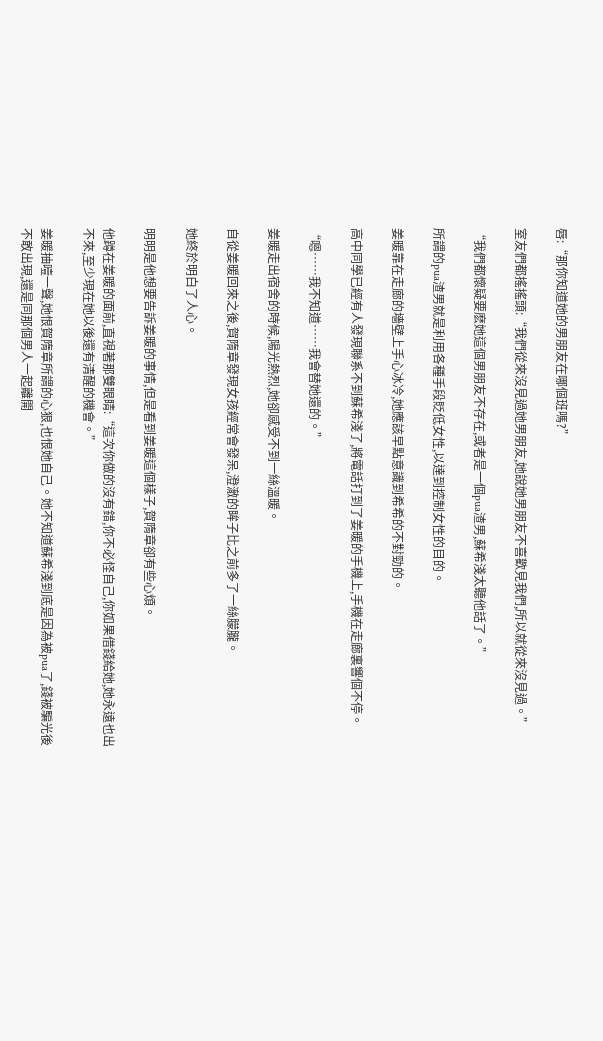唇:“那你知道她的男朋友在哪個班嗎?”

室友們都搖搖頭:“我們從來沒見過她男朋友,她說她男朋友不喜歡見我們,所以就從來沒見過。”

“我們都懷疑要麽她這個男朋友不存在,或者是一個pua渣男,蘇希淺太聽他話了。”

所謂的pua渣男就是利用各種手段貶低女性,以達到控制女性的目的。

姜暖靠在走廊的墻壁上手心冰冷,她應該早點意識到希希的不對勁的。

高中同學已經有人發現聯系不到蘇希淺了,將電話打到了姜暖的手機上,手機在走廊裏響個不停。

“嗯……我不知道……我會替她還的。”

姜暖走出宿舍的時候,陽光熱烈,她卻感受不到一絲溫暖。

自從姜暖回來之後,賀隋章發現女孩經常會發呆,澄澈的眸子比之前多了一絲朦朧。

她終於明白了人心。

明明是他想要告訴姜暖的事情,但是看到姜暖這個樣子,賀隋章卻有些心煩。

他蹲在姜暖的面前,直視著那雙眼睛:“這次你做的沒有錯,你不必怪自己,你如果借錢給她,她永遠也出不來,至少現在她以後還有清醒的機會。”

姜暖抽噎一聲,她恨賀隋章所謂的心狠,也恨她自己。她不知道蘇希淺到底是因為被pua了,錢被騙光後不敢出現,還是同那個男人一起離開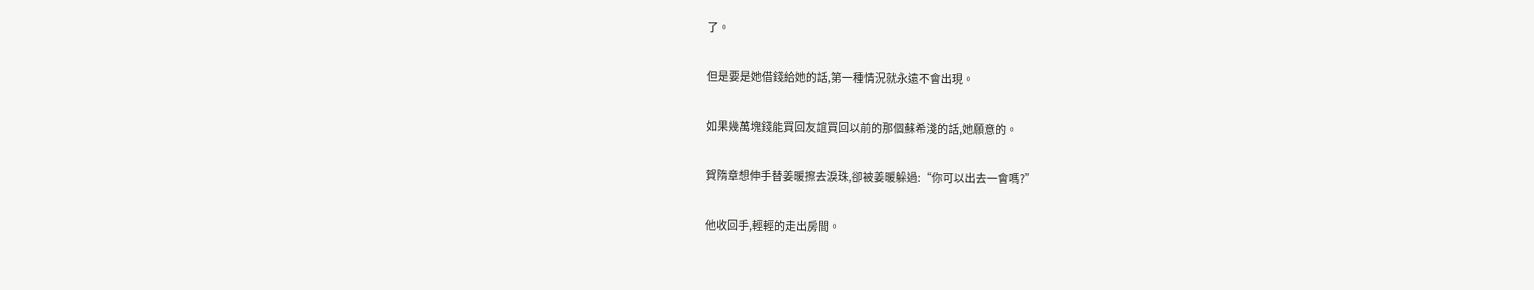了。

但是要是她借錢給她的話,第一種情況就永遠不會出現。

如果幾萬塊錢能買回友誼買回以前的那個蘇希淺的話,她願意的。

賀隋章想伸手替姜暖擦去淚珠,卻被姜暖躲過:“你可以出去一會嗎?”

他收回手,輕輕的走出房間。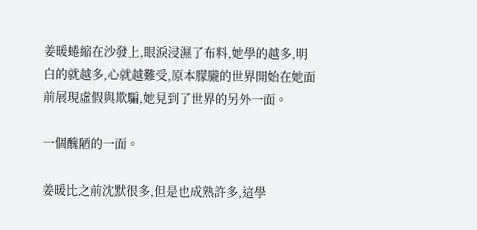姜暖蜷縮在沙發上,眼淚浸濕了布料,她學的越多,明白的就越多,心就越難受,原本朦朧的世界開始在她面前展現虛假與欺騙,她見到了世界的另外一面。

一個醜陋的一面。

姜暖比之前沈默很多,但是也成熟許多,這學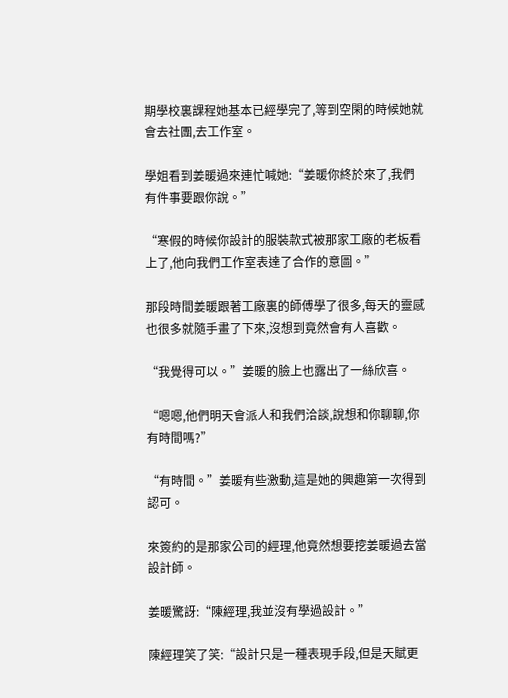期學校裏課程她基本已經學完了,等到空閑的時候她就會去社團,去工作室。

學姐看到姜暖過來連忙喊她:“姜暖你終於來了,我們有件事要跟你說。”

“寒假的時候你設計的服裝款式被那家工廠的老板看上了,他向我們工作室表達了合作的意圖。”

那段時間姜暖跟著工廠裏的師傅學了很多,每天的靈感也很多就隨手畫了下來,沒想到竟然會有人喜歡。

“我覺得可以。”姜暖的臉上也露出了一絲欣喜。

“嗯嗯,他們明天會派人和我們洽談,說想和你聊聊,你有時間嗎?”

“有時間。”姜暖有些激動,這是她的興趣第一次得到認可。

來簽約的是那家公司的經理,他竟然想要挖姜暖過去當設計師。

姜暖驚訝:“陳經理,我並沒有學過設計。”

陳經理笑了笑:“設計只是一種表現手段,但是天賦更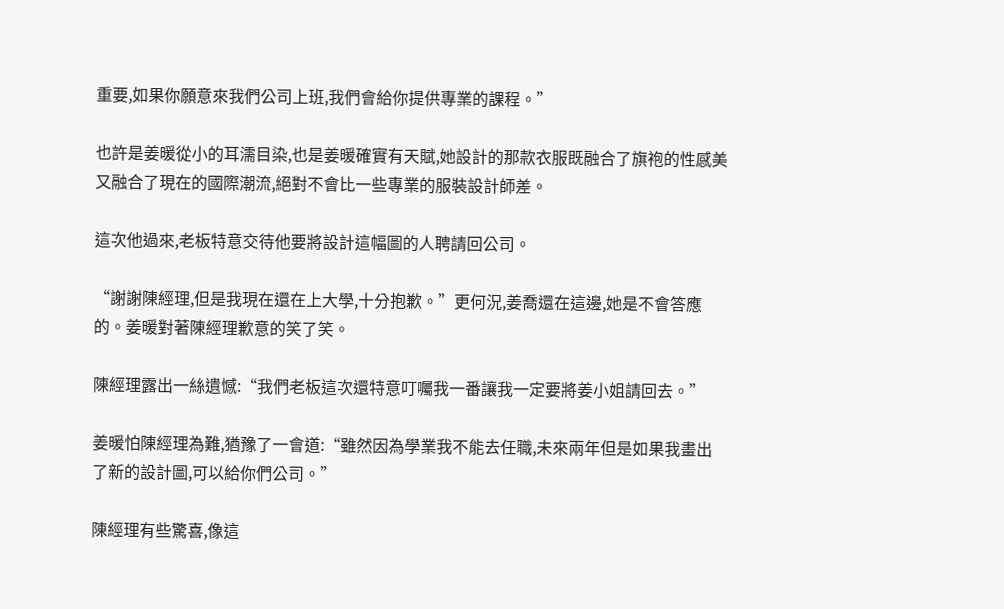重要,如果你願意來我們公司上班,我們會給你提供專業的課程。”

也許是姜暖從小的耳濡目染,也是姜暖確實有天賦,她設計的那款衣服既融合了旗袍的性感美又融合了現在的國際潮流,絕對不會比一些專業的服裝設計師差。

這次他過來,老板特意交待他要將設計這幅圖的人聘請回公司。

“謝謝陳經理,但是我現在還在上大學,十分抱歉。”更何況,姜喬還在這邊,她是不會答應的。姜暖對著陳經理歉意的笑了笑。

陳經理露出一絲遺憾:“我們老板這次還特意叮囑我一番讓我一定要將姜小姐請回去。”

姜暖怕陳經理為難,猶豫了一會道:“雖然因為學業我不能去任職,未來兩年但是如果我畫出了新的設計圖,可以給你們公司。”

陳經理有些驚喜,像這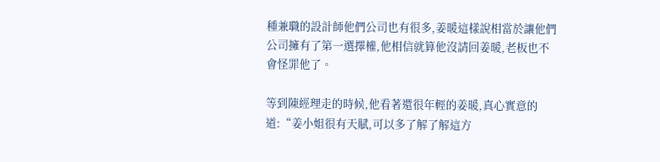種兼職的設計師他們公司也有很多,姜暖這樣說相當於讓他們公司擁有了第一選擇權,他相信就算他沒請回姜暖,老板也不會怪罪他了。

等到陳經理走的時候,他看著還很年輕的姜暖,真心實意的道:“姜小姐很有天賦,可以多了解了解這方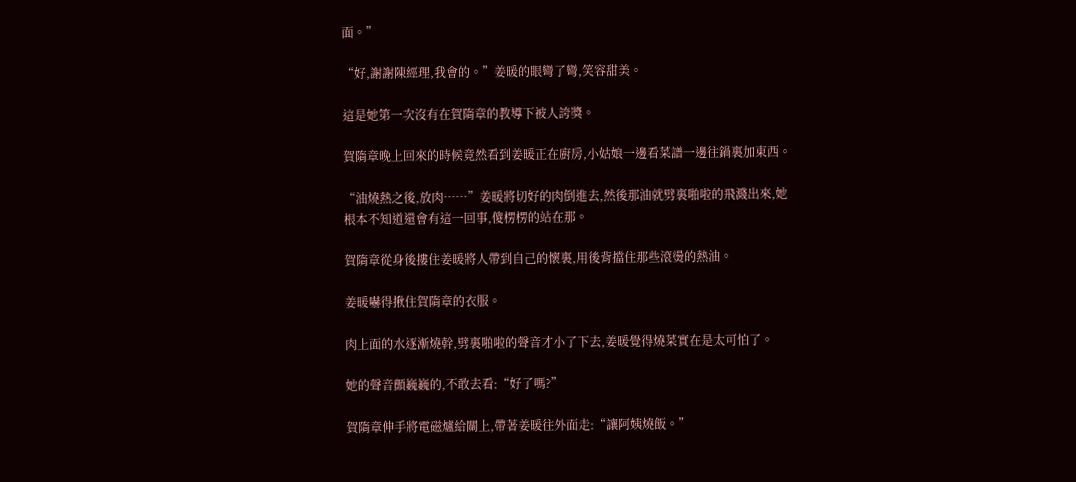面。”

“好,謝謝陳經理,我會的。”姜暖的眼彎了彎,笑容甜美。

這是她第一次沒有在賀隋章的教導下被人誇獎。

賀隋章晚上回來的時候竟然看到姜暖正在廚房,小姑娘一邊看菜譜一邊往鍋裏加東西。

“油燒熱之後,放肉……”姜暖將切好的肉倒進去,然後那油就劈裏啪啦的飛濺出來,她根本不知道還會有這一回事,傻楞楞的站在那。

賀隋章從身後摟住姜暖將人帶到自己的懷裏,用後背擋住那些滾燙的熱油。

姜暖嚇得揪住賀隋章的衣服。

肉上面的水逐漸燒幹,劈裏啪啦的聲音才小了下去,姜暖覺得燒菜實在是太可怕了。

她的聲音顫巍巍的,不敢去看:“好了嗎?”

賀隋章伸手將電磁爐給關上,帶著姜暖往外面走:“讓阿姨燒飯。”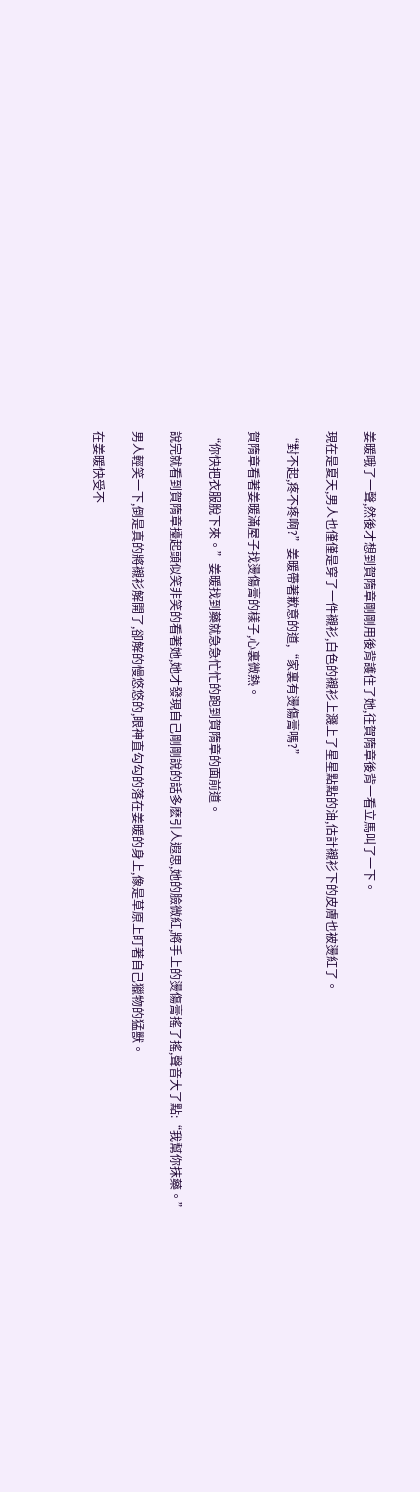姜暖哦了一聲,然後才想到賀隋章剛剛用後背護住了她,往賀隋章後背一看立馬叫了一下。

現在是夏天,男人也僅僅是穿了一件襯衫,白色的襯衫上濺上了星星點點的油,估計襯衫下的皮膚也被燙紅了。

“對不起,疼不疼啊?”姜暖帶著歉意的道,“家裏有燙傷膏嗎?”

賀隋章看著姜暖滿屋子找燙傷膏的樣子,心裏微熱。

“你快把衣服脫下來。”姜暖找到藥就急急忙忙的跑到賀隋章的面前道。

說完就看到賀隋章擡起頭似笑非笑的看著她,她才發現自己剛剛說的話多麽引人遐思,她的臉微紅,將手上的燙傷膏搖了搖,聲音大了點:“我幫你抹藥。”

男人輕笑一下,倒是真的將襯衫解開了,卻解的慢悠悠的,眼神直勾勾的落在姜暖的身上,像是草原上盯著自己獵物的猛獸。

在姜暖快受不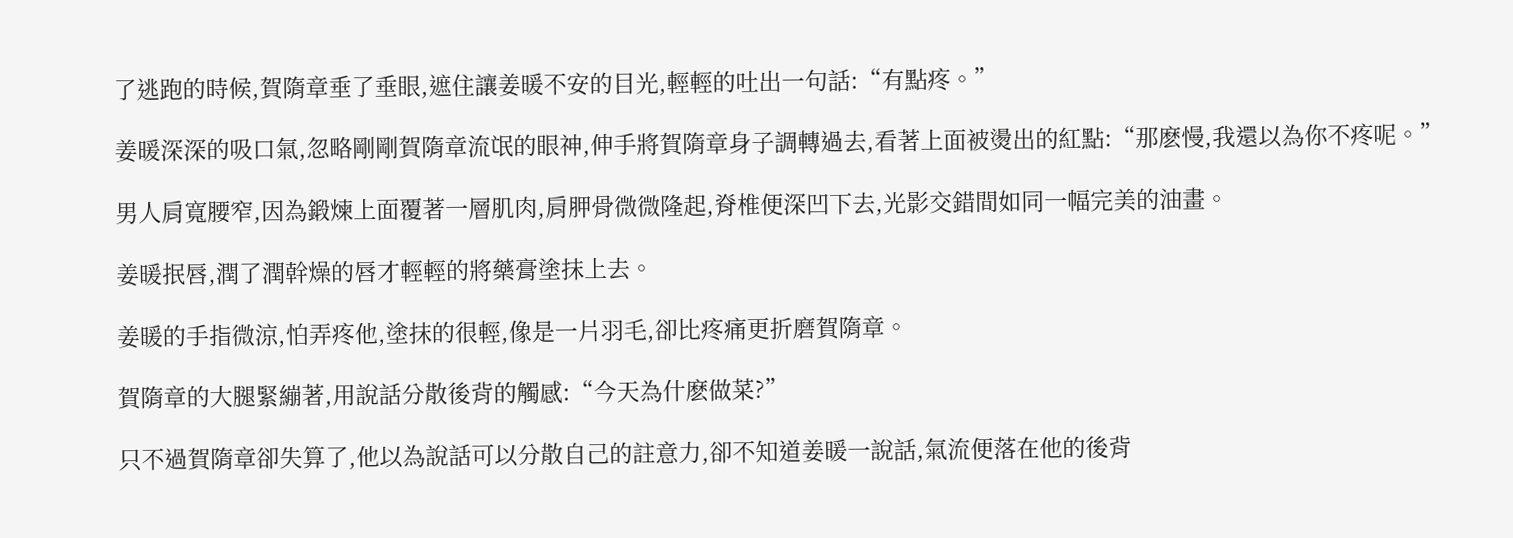了逃跑的時候,賀隋章垂了垂眼,遮住讓姜暖不安的目光,輕輕的吐出一句話:“有點疼。”

姜暖深深的吸口氣,忽略剛剛賀隋章流氓的眼神,伸手將賀隋章身子調轉過去,看著上面被燙出的紅點:“那麽慢,我還以為你不疼呢。”

男人肩寬腰窄,因為鍛煉上面覆著一層肌肉,肩胛骨微微隆起,脊椎便深凹下去,光影交錯間如同一幅完美的油畫。

姜暖抿唇,潤了潤幹燥的唇才輕輕的將藥膏塗抹上去。

姜暖的手指微涼,怕弄疼他,塗抹的很輕,像是一片羽毛,卻比疼痛更折磨賀隋章。

賀隋章的大腿緊繃著,用說話分散後背的觸感:“今天為什麽做菜?”

只不過賀隋章卻失算了,他以為說話可以分散自己的註意力,卻不知道姜暖一說話,氣流便落在他的後背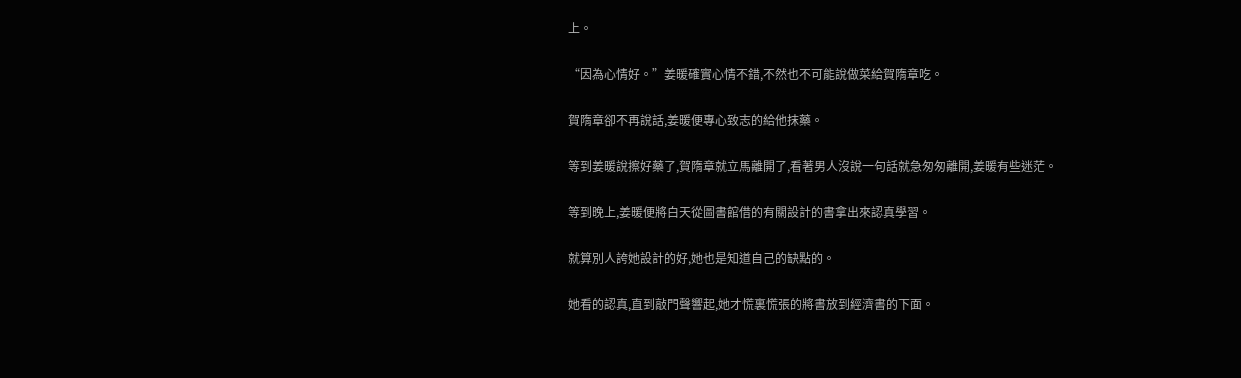上。

“因為心情好。”姜暖確實心情不錯,不然也不可能說做菜給賀隋章吃。

賀隋章卻不再說話,姜暖便專心致志的給他抹藥。

等到姜暖說擦好藥了,賀隋章就立馬離開了,看著男人沒說一句話就急匆匆離開,姜暖有些迷茫。

等到晚上,姜暖便將白天從圖書館借的有關設計的書拿出來認真學習。

就算別人誇她設計的好,她也是知道自己的缺點的。

她看的認真,直到敲門聲響起,她才慌裏慌張的將書放到經濟書的下面。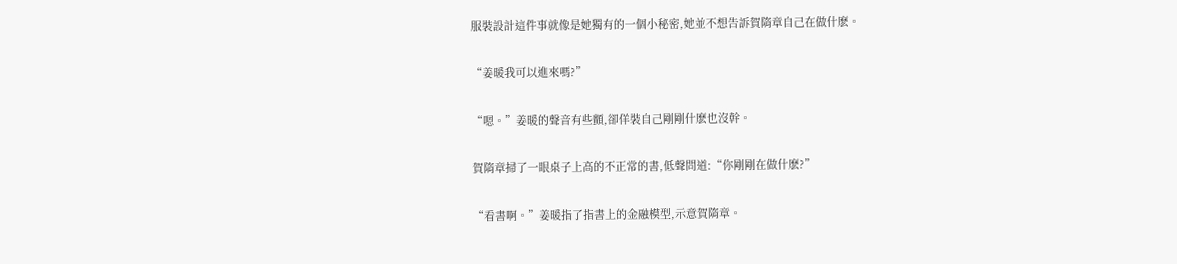服裝設計這件事就像是她獨有的一個小秘密,她並不想告訴賀隋章自己在做什麽。

“姜暖我可以進來嗎?”

“嗯。”姜暖的聲音有些顫,卻佯裝自己剛剛什麽也沒幹。

賀隋章掃了一眼桌子上高的不正常的書,低聲問道:“你剛剛在做什麽?”

“看書啊。”姜暖指了指書上的金融模型,示意賀隋章。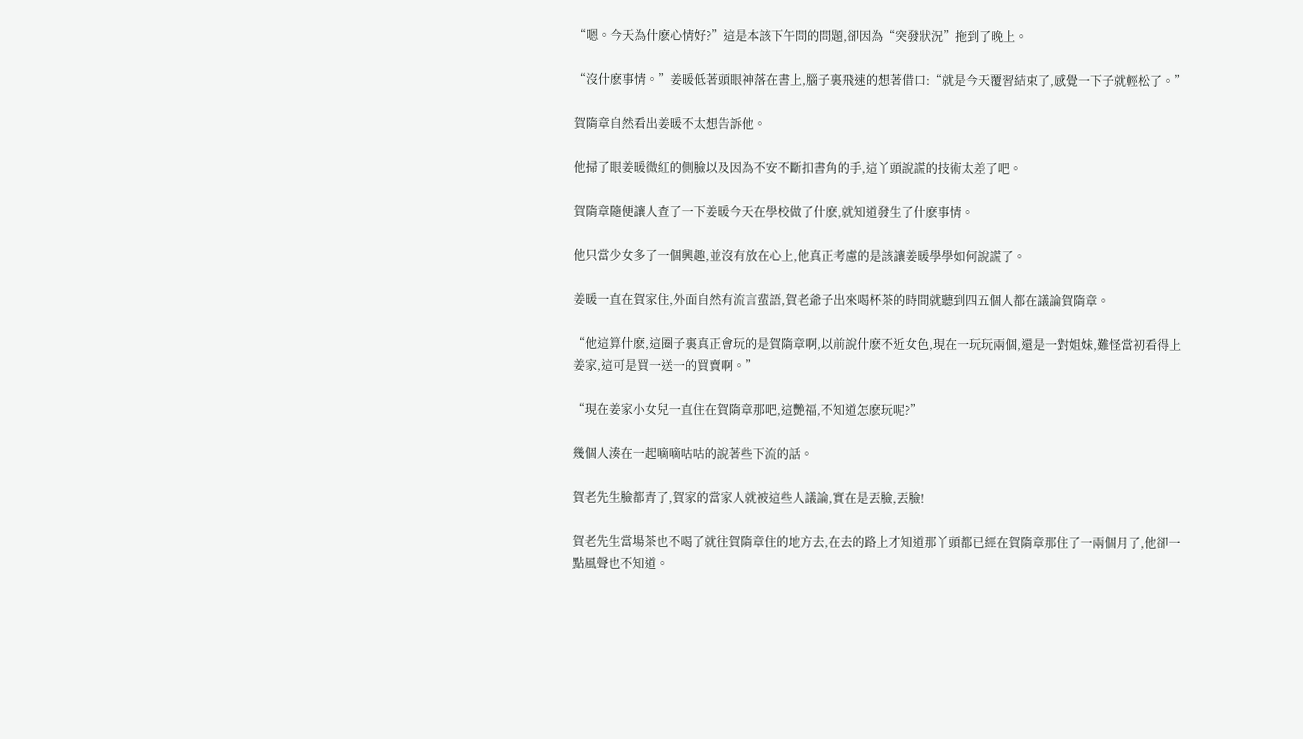“嗯。今天為什麽心情好?”這是本該下午問的問題,卻因為“突發狀況”拖到了晚上。

“沒什麽事情。”姜暖低著頭眼神落在書上,腦子裏飛速的想著借口:“就是今天覆習結束了,感覺一下子就輕松了。”

賀隋章自然看出姜暖不太想告訴他。

他掃了眼姜暖微紅的側臉以及因為不安不斷扣書角的手,這丫頭說謊的技術太差了吧。

賀隋章隨便讓人查了一下姜暖今天在學校做了什麽,就知道發生了什麽事情。

他只當少女多了一個興趣,並沒有放在心上,他真正考慮的是該讓姜暖學學如何說謊了。

姜暖一直在賀家住,外面自然有流言蜚語,賀老爺子出來喝杯茶的時間就聽到四五個人都在議論賀隋章。

“他這算什麽,這圈子裏真正會玩的是賀隋章啊,以前說什麽不近女色,現在一玩玩兩個,還是一對姐妹,難怪當初看得上姜家,這可是買一送一的買賣啊。”

“現在姜家小女兒一直住在賀隋章那吧,這艷福,不知道怎麽玩呢?”

幾個人湊在一起嘀嘀咕咕的說著些下流的話。

賀老先生臉都青了,賀家的當家人就被這些人議論,實在是丟臉,丟臉!

賀老先生當場茶也不喝了就往賀隋章住的地方去,在去的路上才知道那丫頭都已經在賀隋章那住了一兩個月了,他卻一點風聲也不知道。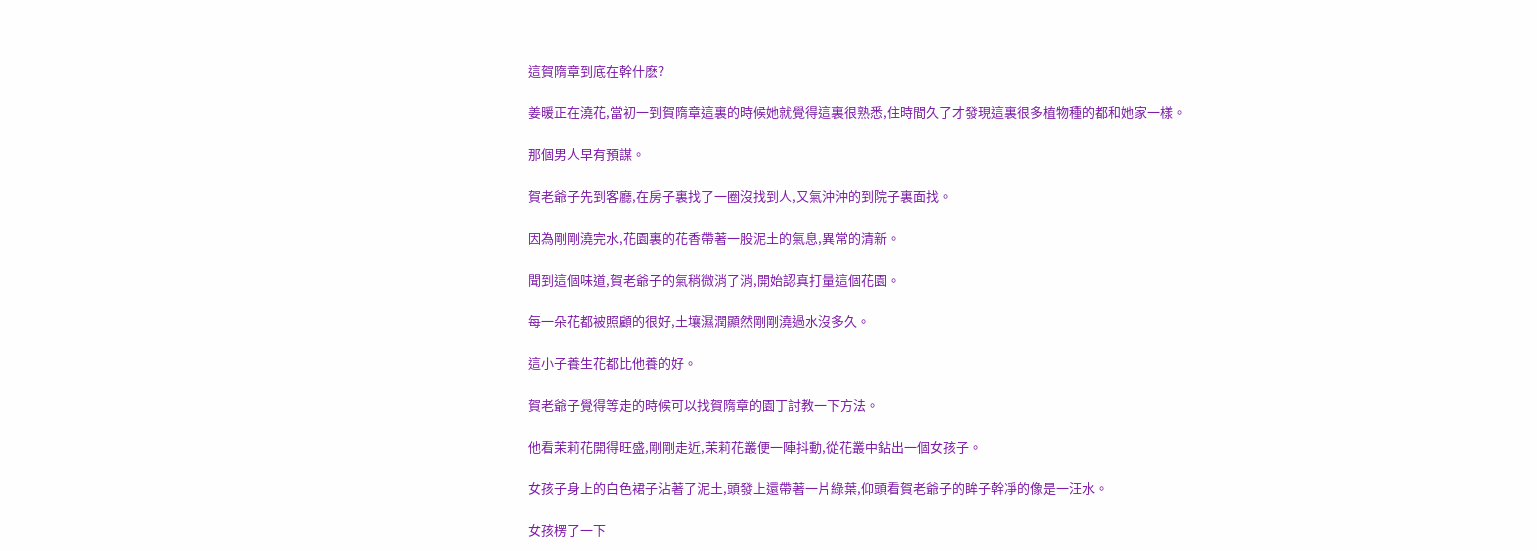這賀隋章到底在幹什麽?

姜暖正在澆花,當初一到賀隋章這裏的時候她就覺得這裏很熟悉,住時間久了才發現這裏很多植物種的都和她家一樣。

那個男人早有預謀。

賀老爺子先到客廳,在房子裏找了一圈沒找到人,又氣沖沖的到院子裏面找。

因為剛剛澆完水,花園裏的花香帶著一股泥土的氣息,異常的清新。

聞到這個味道,賀老爺子的氣稍微消了消,開始認真打量這個花園。

每一朵花都被照顧的很好,土壤濕潤顯然剛剛澆過水沒多久。

這小子養生花都比他養的好。

賀老爺子覺得等走的時候可以找賀隋章的園丁討教一下方法。

他看茉莉花開得旺盛,剛剛走近,茉莉花叢便一陣抖動,從花叢中鉆出一個女孩子。

女孩子身上的白色裙子沾著了泥土,頭發上還帶著一片綠葉,仰頭看賀老爺子的眸子幹凈的像是一汪水。

女孩楞了一下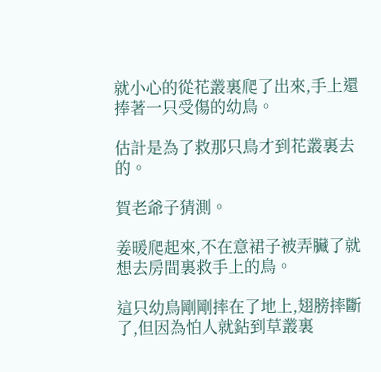就小心的從花叢裏爬了出來,手上還捧著一只受傷的幼鳥。

估計是為了救那只鳥才到花叢裏去的。

賀老爺子猜測。

姜暖爬起來,不在意裙子被弄臟了就想去房間裏救手上的鳥。

這只幼鳥剛剛摔在了地上,翅膀摔斷了,但因為怕人就鉆到草叢裏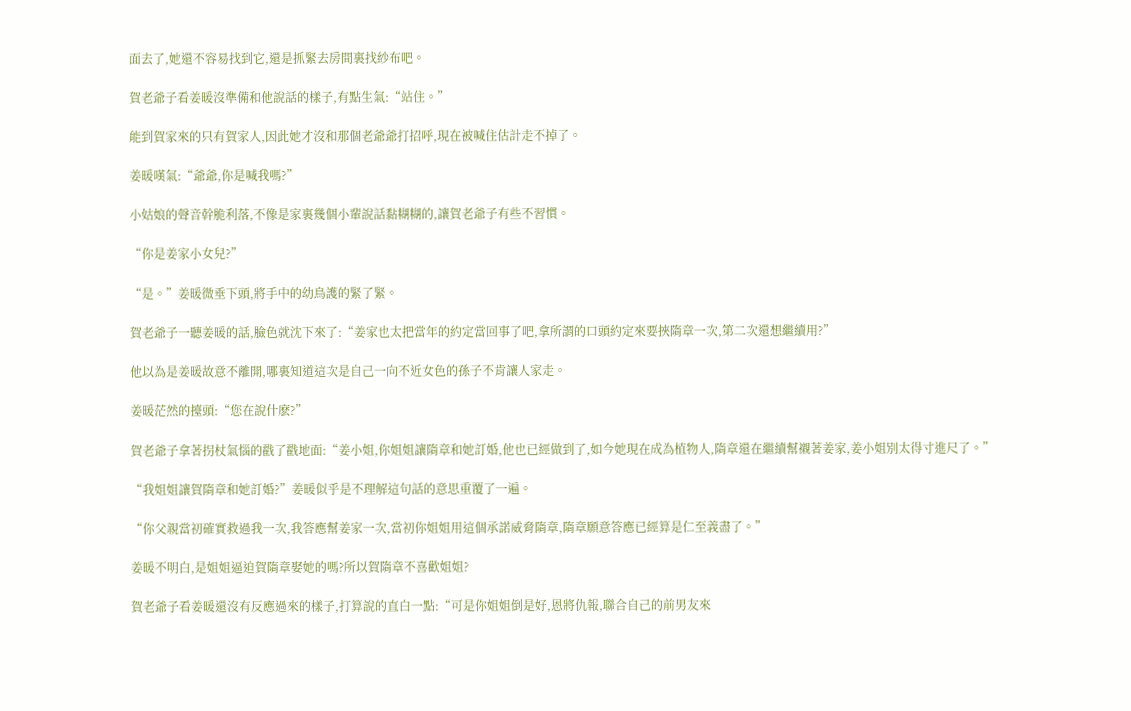面去了,她還不容易找到它,還是抓緊去房間裏找紗布吧。

賀老爺子看姜暖沒準備和他說話的樣子,有點生氣:“站住。”

能到賀家來的只有賀家人,因此她才沒和那個老爺爺打招呼,現在被喊住估計走不掉了。

姜暖嘆氣:“爺爺,你是喊我嗎?”

小姑娘的聲音幹脆利落,不像是家裏幾個小輩說話黏糊糊的,讓賀老爺子有些不習慣。

“你是姜家小女兒?”

“是。”姜暖微垂下頭,將手中的幼鳥護的緊了緊。

賀老爺子一聽姜暖的話,臉色就沈下來了:“姜家也太把當年的約定當回事了吧,拿所謂的口頭約定來要挾隋章一次,第二次還想繼續用?”

他以為是姜暖故意不離開,哪裏知道這次是自己一向不近女色的孫子不肯讓人家走。

姜暖茫然的擡頭:“您在說什麽?”

賀老爺子拿著拐杖氣惱的戳了戳地面:“姜小姐,你姐姐讓隋章和她訂婚,他也已經做到了,如今她現在成為植物人,隋章還在繼續幫襯著姜家,姜小姐別太得寸進尺了。”

“我姐姐讓賀隋章和她訂婚?”姜暖似乎是不理解這句話的意思重覆了一遍。

“你父親當初確實救過我一次,我答應幫姜家一次,當初你姐姐用這個承諾威脅隋章,隋章願意答應已經算是仁至義盡了。”

姜暖不明白,是姐姐逼迫賀隋章娶她的嗎?所以賀隋章不喜歡姐姐?

賀老爺子看姜暖還沒有反應過來的樣子,打算說的直白一點:“可是你姐姐倒是好,恩將仇報,聯合自己的前男友來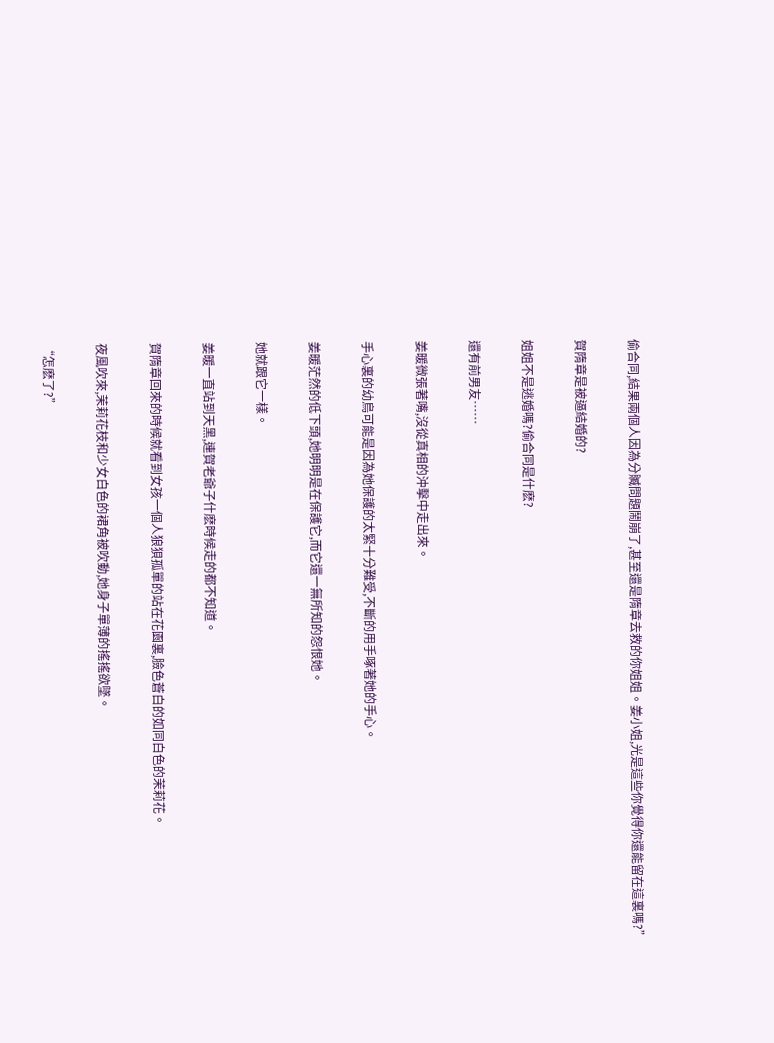偷合同,結果兩個人因為分贓問題鬧崩了,甚至還是隋章去救的你姐姐。姜小姐,光是這些你覺得你還能留在這裏嗎?”

賀隋章是被逼結婚的?

姐姐不是逃婚嗎?偷合同是什麽?

還有前男友……

姜暖微張著嘴,沒從真相的沖擊中走出來。

手心裏的幼鳥可能是因為她保護的太緊十分難受,不斷的用手啄著她的手心。

姜暖茫然的低下頭,她明明是在保護它,而它還一無所知的怨恨她。

她就跟它一樣。

姜暖一直站到天黑,連賀老爺子什麽時候走的都不知道。

賀隋章回來的時候就看到女孩一個人狼狽孤單的站在花園裏,臉色蒼白的如同白色的茉莉花。

夜風吹來,茉莉花枝和少女白色的裙角被吹動,她身子單薄的搖搖欲墜。

“怎麽了?”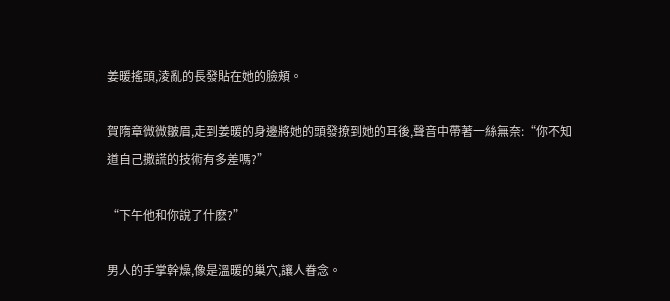姜暖搖頭,淩亂的長發貼在她的臉頰。

賀隋章微微皺眉,走到姜暖的身邊將她的頭發撩到她的耳後,聲音中帶著一絲無奈:“你不知道自己撒謊的技術有多差嗎?”

“下午他和你說了什麽?”

男人的手掌幹燥,像是溫暖的巢穴,讓人眷念。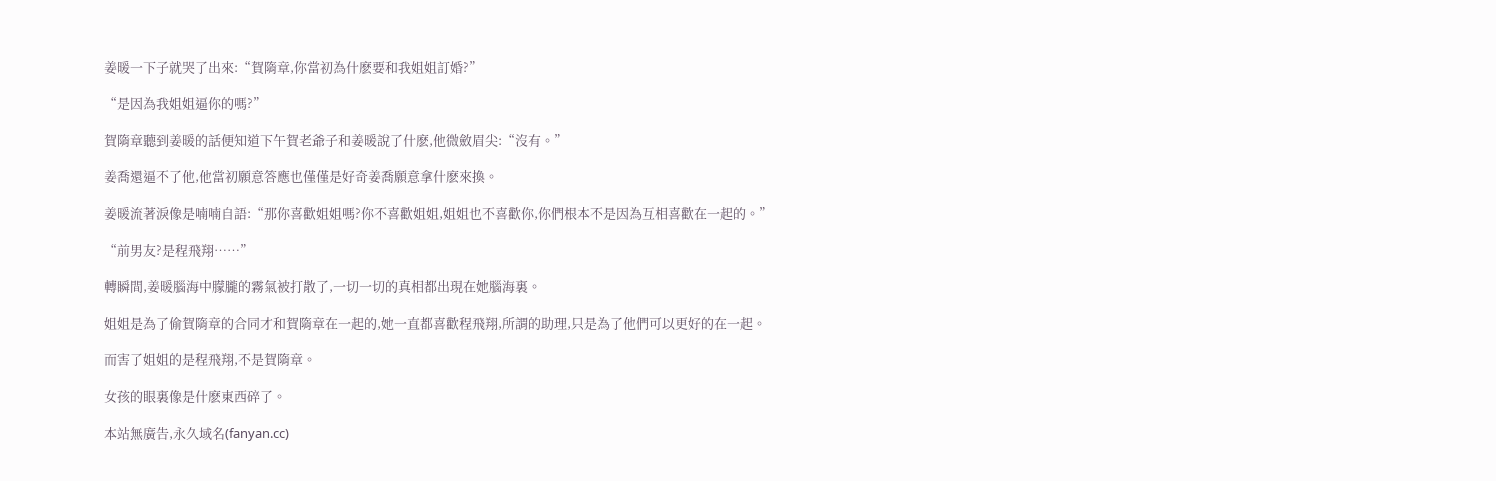姜暖一下子就哭了出來:“賀隋章,你當初為什麽要和我姐姐訂婚?”

“是因為我姐姐逼你的嗎?”

賀隋章聽到姜暖的話便知道下午賀老爺子和姜暖說了什麽,他微斂眉尖:“沒有。”

姜喬還逼不了他,他當初願意答應也僅僅是好奇姜喬願意拿什麽來換。

姜暖流著淚像是喃喃自語:“那你喜歡姐姐嗎?你不喜歡姐姐,姐姐也不喜歡你,你們根本不是因為互相喜歡在一起的。”

“前男友?是程飛翔……”

轉瞬間,姜暖腦海中朦朧的霧氣被打散了,一切一切的真相都出現在她腦海裏。

姐姐是為了偷賀隋章的合同才和賀隋章在一起的,她一直都喜歡程飛翔,所謂的助理,只是為了他們可以更好的在一起。

而害了姐姐的是程飛翔,不是賀隋章。

女孩的眼裏像是什麽東西碎了。

本站無廣告,永久域名(fanyan.cc)